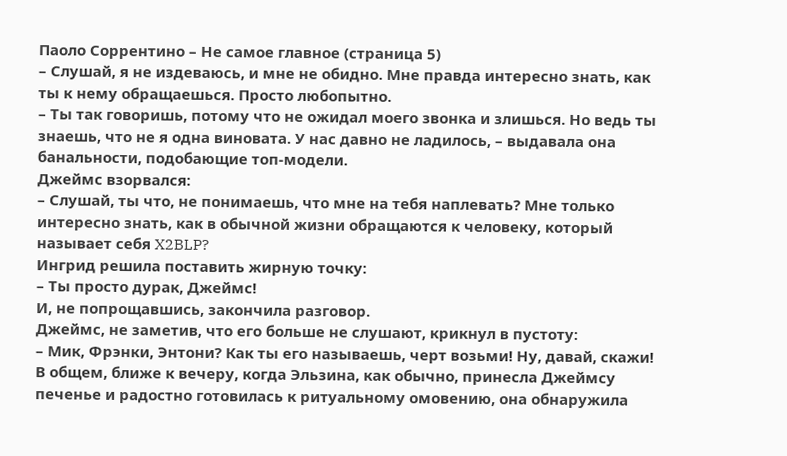Паоло Соррентино – Не самое главное (страница 5)
– Слушай, я не издеваюсь, и мне не обидно. Мне правда интересно знать, как ты к нему обращаешься. Просто любопытно.
– Ты так говоришь, потому что не ожидал моего звонка и злишься. Но ведь ты знаешь, что не я одна виновата. У нас давно не ладилось, – выдавала она банальности, подобающие топ-модели.
Джеймс взорвался:
– Слушай, ты что, не понимаешь, что мне на тебя наплевать? Мне только интересно знать, как в обычной жизни обращаются к человеку, который называет себя X2BLP?
Ингрид решила поставить жирную точку:
– Ты просто дурак, Джеймс!
И, не попрощавшись, закончила разговор.
Джеймс, не заметив, что его больше не слушают, крикнул в пустоту:
– Мик, Фрэнки, Энтони? Как ты его называешь, черт возьми! Ну, давай, скажи!
В общем, ближе к вечеру, когда Эльзина, как обычно, принесла Джеймсу печенье и радостно готовилась к ритуальному омовению, она обнаружила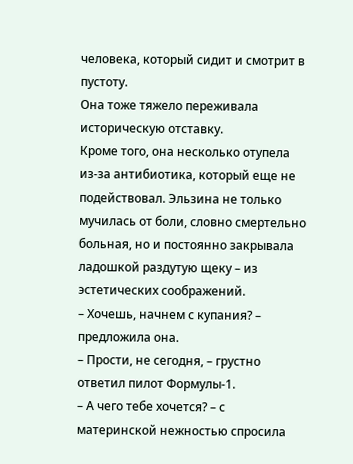человека, который сидит и смотрит в пустоту.
Она тоже тяжело переживала историческую отставку.
Кроме того, она несколько отупела из-за антибиотика, который еще не подействовал. Эльзина не только мучилась от боли, словно смертельно больная, но и постоянно закрывала ладошкой раздутую щеку – из эстетических соображений.
– Хочешь, начнем с купания? – предложила она.
– Прости, не сегодня, – грустно ответил пилот Формулы-1.
– А чего тебе хочется? – с материнской нежностью спросила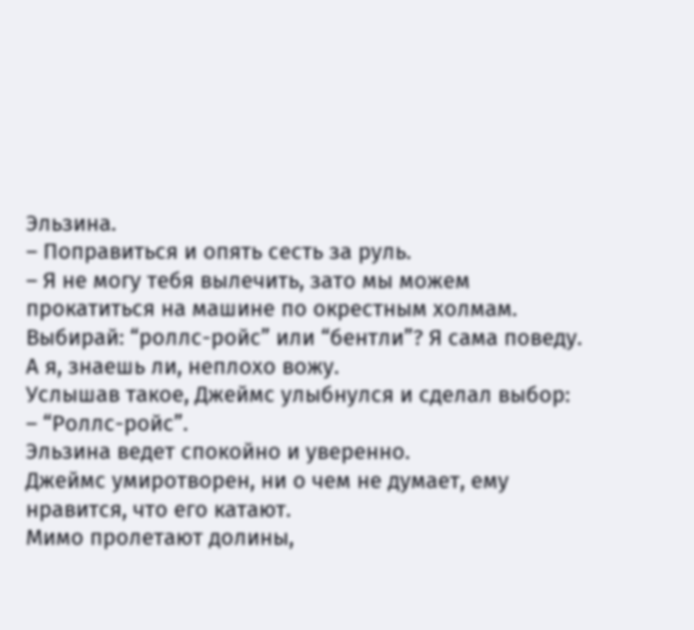Эльзина.
– Поправиться и опять сесть за руль.
– Я не могу тебя вылечить, зато мы можем прокатиться на машине по окрестным холмам. Выбирай: “роллс-ройс” или “бентли”? Я сама поведу. А я, знаешь ли, неплохо вожу.
Услышав такое, Джеймс улыбнулся и сделал выбор:
– “Роллс-ройс”.
Эльзина ведет спокойно и уверенно.
Джеймс умиротворен, ни о чем не думает, ему нравится, что его катают.
Мимо пролетают долины,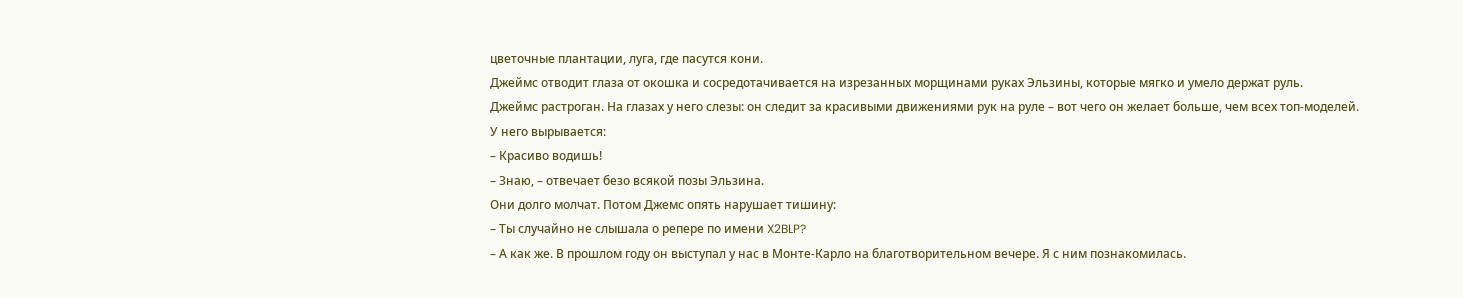цветочные плантации, луга, где пасутся кони.
Джеймс отводит глаза от окошка и сосредотачивается на изрезанных морщинами руках Эльзины, которые мягко и умело держат руль.
Джеймс растроган. На глазах у него слезы: он следит за красивыми движениями рук на руле – вот чего он желает больше, чем всех топ-моделей.
У него вырывается:
– Красиво водишь!
– Знаю, – отвечает безо всякой позы Эльзина.
Они долго молчат. Потом Джемс опять нарушает тишину:
– Ты случайно не слышала о репере по имени X2BLP?
– А как же. В прошлом году он выступал у нас в Монте-Карло на благотворительном вечере. Я с ним познакомилась.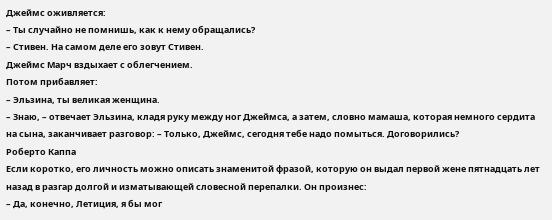Джеймс оживляется:
– Ты случайно не помнишь, как к нему обращались?
– Стивен. На самом деле его зовут Стивен.
Джеймс Марч вздыхает с облегчением.
Потом прибавляет:
– Эльзина, ты великая женщина.
– Знаю, – отвечает Эльзина, кладя руку между ног Джеймса, а затем, словно мамаша, которая немного сердита на сына, заканчивает разговор: – Только, Джеймс, сегодня тебе надо помыться. Договорились?
Роберто Каппа
Если коротко, его личность можно описать знаменитой фразой, которую он выдал первой жене пятнадцать лет назад в разгар долгой и изматывающей словесной перепалки. Он произнес:
– Да, конечно, Летиция, я бы мог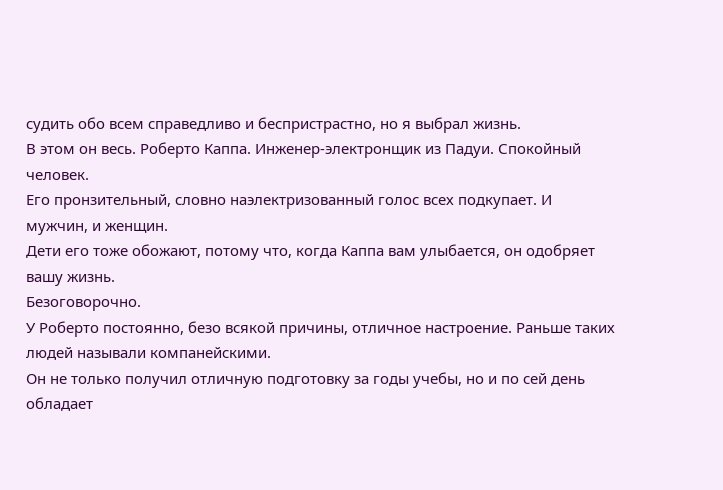судить обо всем справедливо и беспристрастно, но я выбрал жизнь.
В этом он весь. Роберто Каппа. Инженер-электронщик из Падуи. Спокойный человек.
Его пронзительный, словно наэлектризованный голос всех подкупает. И мужчин, и женщин.
Дети его тоже обожают, потому что, когда Каппа вам улыбается, он одобряет вашу жизнь.
Безоговорочно.
У Роберто постоянно, безо всякой причины, отличное настроение. Раньше таких людей называли компанейскими.
Он не только получил отличную подготовку за годы учебы, но и по сей день обладает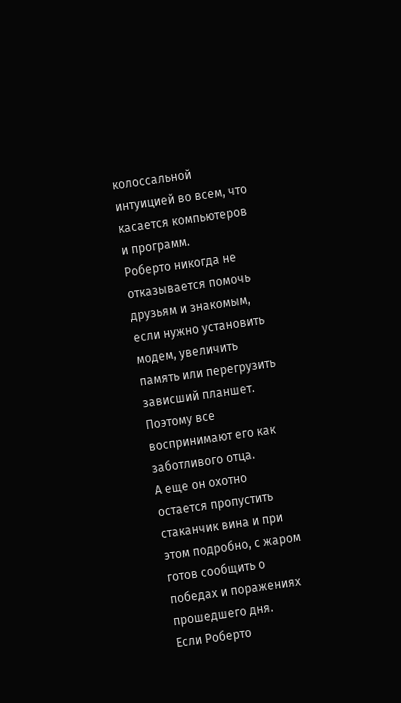колоссальной интуицией во всем, что касается компьютеров и программ.
Роберто никогда не отказывается помочь друзьям и знакомым, если нужно установить модем, увеличить память или перегрузить зависший планшет.
Поэтому все воспринимают его как заботливого отца.
А еще он охотно остается пропустить стаканчик вина и при этом подробно, с жаром готов сообщить о победах и поражениях прошедшего дня.
Если Роберто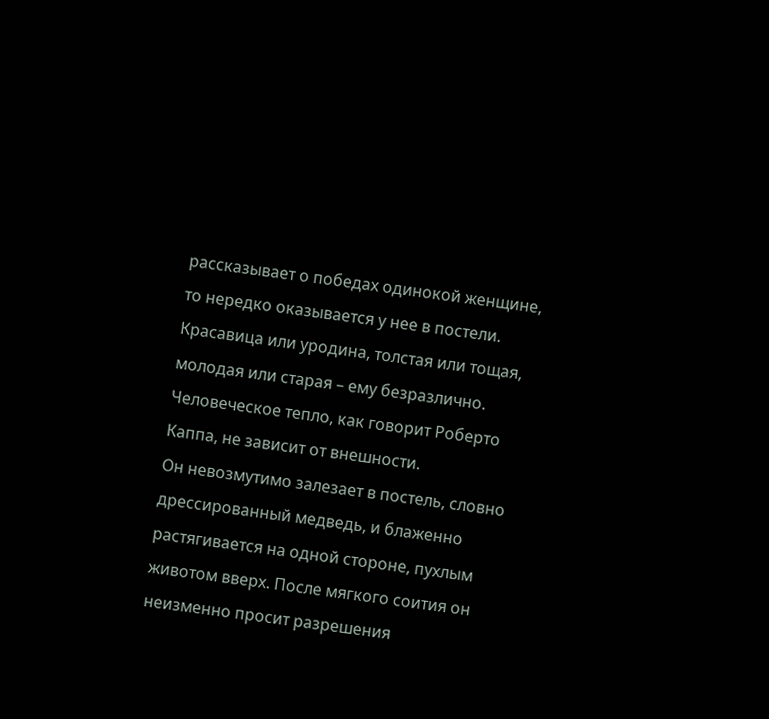рассказывает о победах одинокой женщине, то нередко оказывается у нее в постели.
Красавица или уродина, толстая или тощая, молодая или старая – ему безразлично.
Человеческое тепло, как говорит Роберто Каппа, не зависит от внешности.
Он невозмутимо залезает в постель, словно дрессированный медведь, и блаженно растягивается на одной стороне, пухлым животом вверх. После мягкого соития он неизменно просит разрешения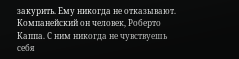закурить. Ему никогда не отказывают.
Компанейский он человек, Роберто Каппа. С ним никогда не чувствуешь себя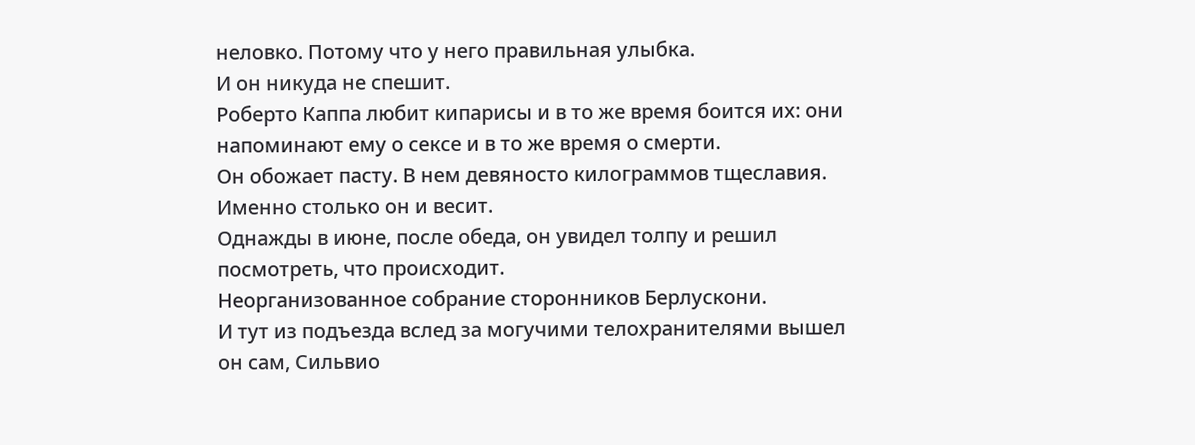неловко. Потому что у него правильная улыбка.
И он никуда не спешит.
Роберто Каппа любит кипарисы и в то же время боится их: они напоминают ему о сексе и в то же время о смерти.
Он обожает пасту. В нем девяносто килограммов тщеславия. Именно столько он и весит.
Однажды в июне, после обеда, он увидел толпу и решил посмотреть, что происходит.
Неорганизованное собрание сторонников Берлускони.
И тут из подъезда вслед за могучими телохранителями вышел он сам, Сильвио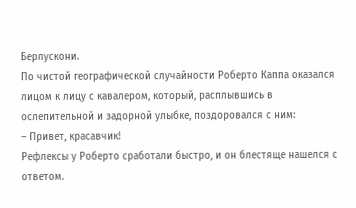Берлускони.
По чистой географической случайности Роберто Каппа оказался лицом к лицу с кавалером, который, расплывшись в ослепительной и задорной улыбке, поздоровался с ним:
– Привет, красавчик!
Рефлексы у Роберто сработали быстро, и он блестяще нашелся с ответом.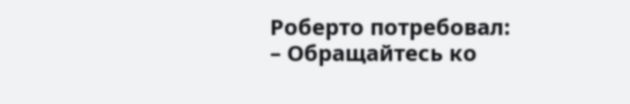Роберто потребовал:
– Обращайтесь ко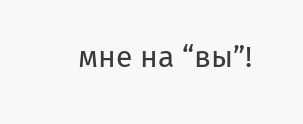мне на “вы”!